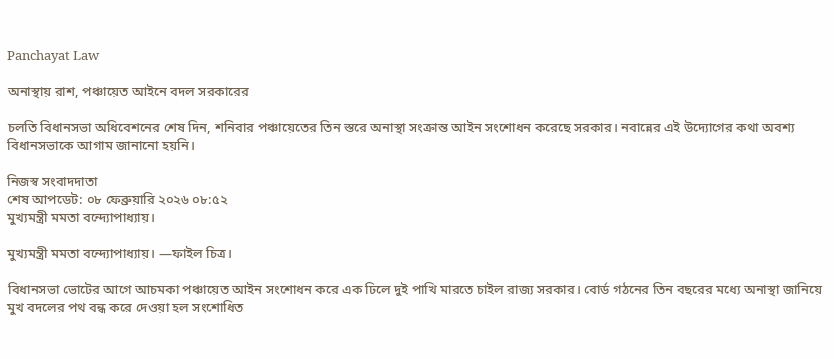Panchayat Law

অনাস্থায় রাশ, পঞ্চায়েত আইনে বদল সরকারের

চলতি বিধানসভা অধিবেশনের শেষ দিন, শনিবার পঞ্চায়েতের তিন স্তরে অনাস্থা সংক্রান্ত আইন সংশোধন করেছে সরকার। নবান্নের এই উদ্যোগের কথা অবশ্য বিধানসভাকে আগাম জানানো হয়নি।

নিজস্ব সংবাদদাতা
শেষ আপডেট: ০৮ ফেব্রুয়ারি ২০২৬ ০৮:৫২
মুখ্যমন্ত্রী মমতা বন্দ্যোপাধ্যায়।

মুখ্যমন্ত্রী মমতা বন্দ্যোপাধ্যায়। —ফাইল চিত্র।

বিধানসভা ভোটের আগে আচমকা পঞ্চায়েত আইন সংশোধন করে এক ঢিলে দুই পাখি মারতে চাইল রাজ্য সরকার। বোর্ড গঠনের তিন বছরের মধ্যে অনাস্থা জানিয়ে মুখ বদলের পথ বন্ধ করে দেওয়া হল সংশোধিত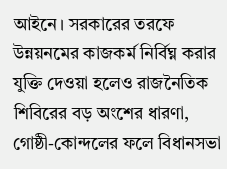আইনে। সরকারের তরফে উন্নয়নমের কাজকর্ম নির্বিঘ্ন করার যুক্তি দেওয়া হলেও রাজনৈতিক শিবিরের বড় অংশের ধারণা, গোষ্ঠী-কোন্দলের ফলে বিধানসভা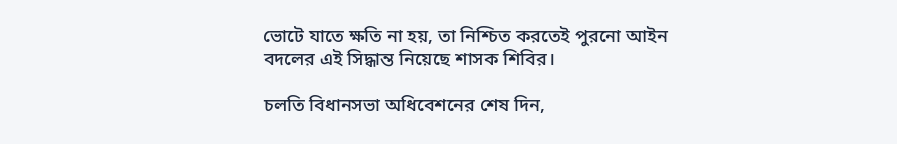ভোটে যাতে ক্ষতি না হয়, তা নিশ্চিত করতেই পুরনো আইন বদলের এই সিদ্ধান্ত নিয়েছে শাসক শিবির।

চলতি বিধানসভা অধিবেশনের শেষ দিন,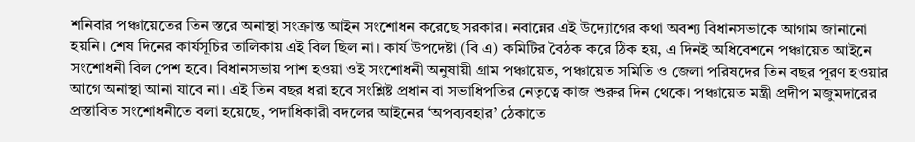শনিবার পঞ্চায়েতের তিন স্তরে অনাস্থা সংক্রান্ত আইন সংশোধন করেছে সরকার। নবান্নের এই উদ্যোগের কথা অবশ্য বিধানসভাকে আগাম জানানো হয়নি। শেষ দিনের কার্যসূচির তালিকায় এই বিল ছিল না। কার্য উপদেষ্টা (বি এ) কমিটির বৈঠক করে ঠিক হয়, এ দিনই অধিবেশনে পঞ্চায়েত আইনে সংশোধনী বিল পেশ হবে। বিধানসভায় পাশ হওয়া ওই সংশোধনী অনুষায়ী গ্রাম পঞ্চায়েত, পঞ্চায়েত সমিতি ও জেলা পরিষদের তিন বছর পূরণ হওয়ার আগে অনাস্থা আনা যাবে না। এই তিন বছর ধরা হবে সংশ্লিষ্ট প্রধান বা সভাধিপতির নেতৃত্বে কাজ শুরুর দিন থেকে। পঞ্চায়েত মন্ত্রী প্রদীপ মজুমদারের প্রস্তাবিত সংশোধনীতে বলা হয়েছে, পদাধিকারী বদলের আইনের ‘অপব্যবহার’ ঠেকাতে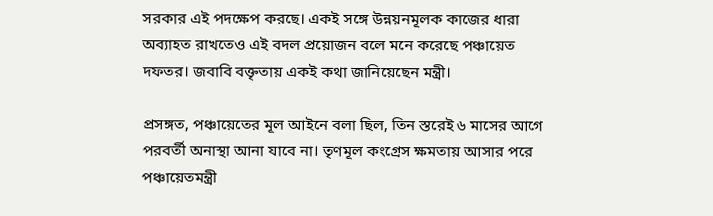সরকার এই পদক্ষেপ করছে। একই সঙ্গে উন্নয়নমূলক কাজের ধারা অব্যাহত রাখতেও এই বদল প্রয়োজন বলে মনে করেছে পঞ্চায়েত দফতর। জবাবি বক্তৃতায় একই কথা জানিয়েছেন মন্ত্রী।

প্রসঙ্গত, পঞ্চায়েতের মূল আইনে বলা ছিল, তিন স্তরেই ৬ মাসের আগে পরবর্তী অনাস্থা আনা যাবে না। তৃণমূল কংগ্রেস ক্ষমতায় আসার পরে পঞ্চায়েতমন্ত্রী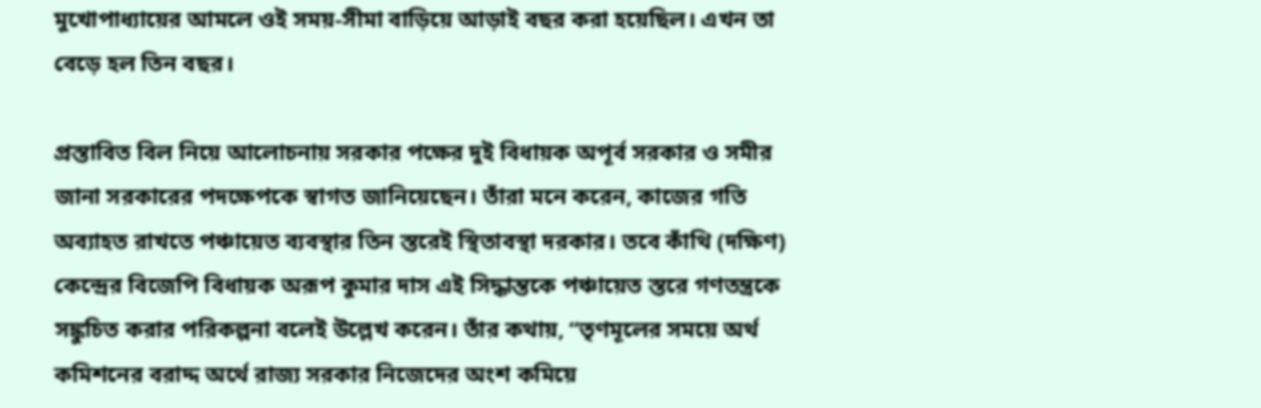মুখোপাধ্যায়ের আমলে ওই সময়-সীমা বাড়িয়ে আড়াই বছর করা হয়েছিল। এখন তা বেড়ে হল তিন বছর।

প্রস্তাবিত বিল নিয়ে আলোচনায় সরকার পক্ষের দুই বিধায়ক অপূর্ব সরকার ও সমীর জানা সরকারের পদক্ষেপকে স্বাগত জানিয়েছেন। তাঁরা মনে করেন, কাজের গতি অব্যাহত রাখতে পঞ্চায়েত ব্যবস্থার তিন স্তরেই স্থিতাবস্থা দরকার। তবে কাঁথি (দক্ষিণ) কেন্দ্রের বিজেপি বিধায়ক অরূপ কুমার দাস এই সিদ্ধান্তকে পঞ্চায়েত স্তরে গণতন্ত্রকে সঙ্কুচিত করার পরিকল্পনা বলেই উল্লেখ করেন। তাঁর কথায়, ‘‘তৃণমূলের সময়ে অর্থ কমিশনের বরাদ্দ অর্থে রাজ্য সরকার নিজেদের অংশ কমিয়ে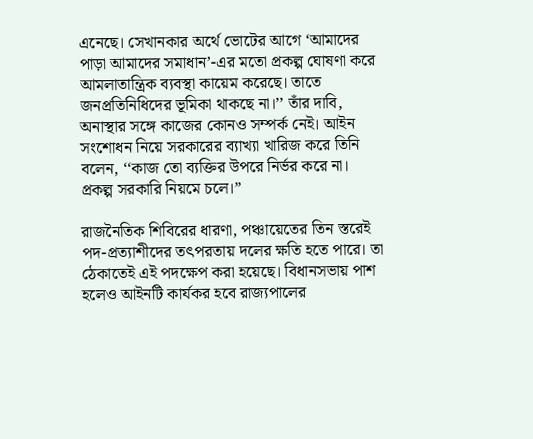এনেছে। সেখানকার অর্থে ভোটের আগে ‘আমাদের পাড়া আমাদের সমাধান’-এর মতো প্রকল্প ঘোষণা করে আমলাতান্ত্রিক ব্যবস্থা কায়েম করেছে। তাতে জনপ্রতিনিধিদের ভূমিকা থাকছে না।’’ তাঁর দাবি, অনাস্থার সঙ্গে কাজের কোনও সম্পর্ক নেই। আইন সংশোধন নিয়ে সরকারের ব্যাখ্যা খারিজ করে তিনি বলেন, ‘‘কাজ তো ব্যক্তির উপরে নির্ভর করে না। প্রকল্প সরকারি নিয়মে চলে।’’

রাজনৈতিক শিবিরের ধারণা, পঞ্চায়েতের তিন স্তরেই পদ-প্রত্যাশীদের তৎপরতায় দলের ক্ষতি হতে পারে। তা ঠেকাতেই এই পদক্ষেপ করা হয়েছে। বিধানসভায় পাশ হলেও আইনটি কার্যকর হবে রাজ্যপালের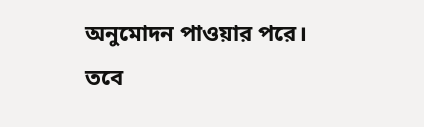অনুমোদন পাওয়ার পরে। তবে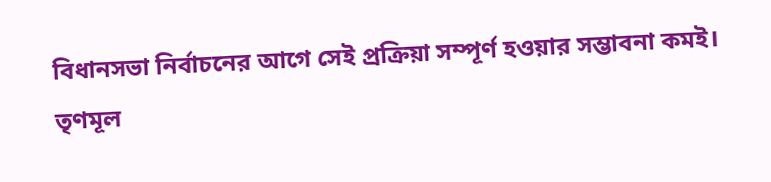বিধানসভা নির্বাচনের আগে সেই প্রক্রিয়া সম্পূর্ণ হওয়ার সম্ভাবনা কমই। তৃণমূল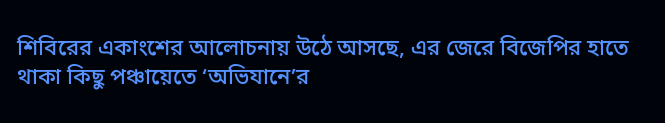শিবিরের একাংশের আলোচনায় উঠে আসছে, এর জেরে বিজেপির হাতে থাকা কিছু পঞ্চায়েতে ‘অভিযানে’র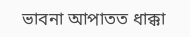ভাবনা আপাতত ধাক্কা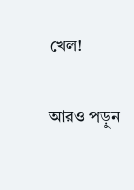খেল!

আরও পড়ুন